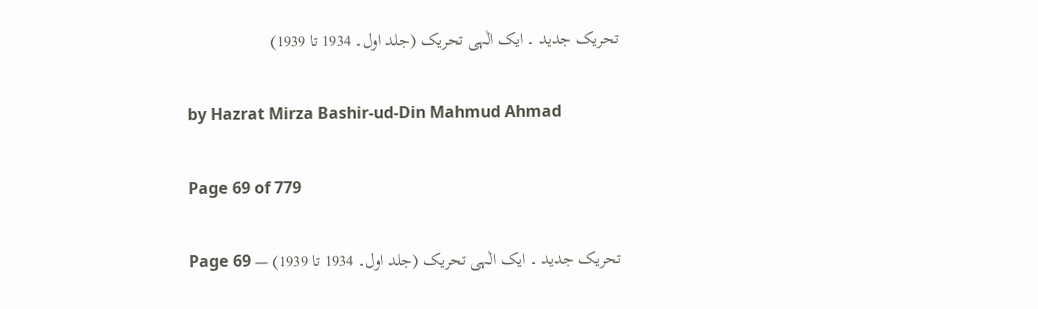تحریک جدید ۔ ایک الٰہی تحریک (جلد اول۔ 1934 تا 1939)

by Hazrat Mirza Bashir-ud-Din Mahmud Ahmad

Page 69 of 779

تحریک جدید ۔ ایک الٰہی تحریک (جلد اول۔ 1934 تا 1939) — Page 69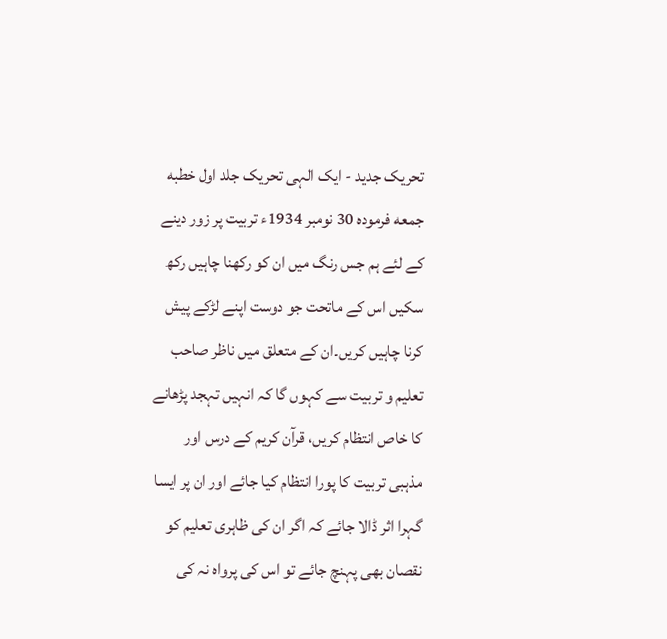تحریک جدید - ایک الہی تحریک جلد اول خطبه جمعه فرمودہ 30 نومبر 1934ء تربیت پر زور دینے کے لئے ہم جس رنگ میں ان کو رکھنا چاہیں رکھ سکیں اس کے ماتحت جو دوست اپنے لڑکے پیش کرنا چاہیں کریں۔ان کے متعلق میں ناظر صاحب تعلیم و تربیت سے کہوں گا کہ انہیں تہجد پڑھانے کا خاص انتظام کریں، قرآن کریم کے درس اور مذہبی تربیت کا پورا انتظام کیا جائے اور ان پر ایسا گہرا اثر ڈالا جائے کہ اگر ان کی ظاہری تعلیم کو نقصان بھی پہنچ جائے تو اس کی پرواہ نہ کی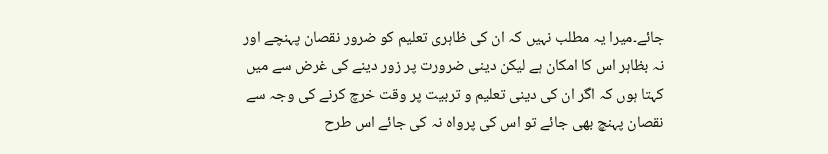جائے۔میرا یہ مطلب نہیں کہ ان کی ظاہری تعلیم کو ضرور نقصان پہنچے اور نہ بظاہر اس کا امکان ہے لیکن دینی ضرورت پر زور دینے کی غرض سے میں کہتا ہوں کہ اگر ان کی دینی تعلیم و تربیت پر وقت خرچ کرنے کی وجہ سے نقصان پہنچ بھی جائے تو اس کی پرواہ نہ کی جائے اس طرح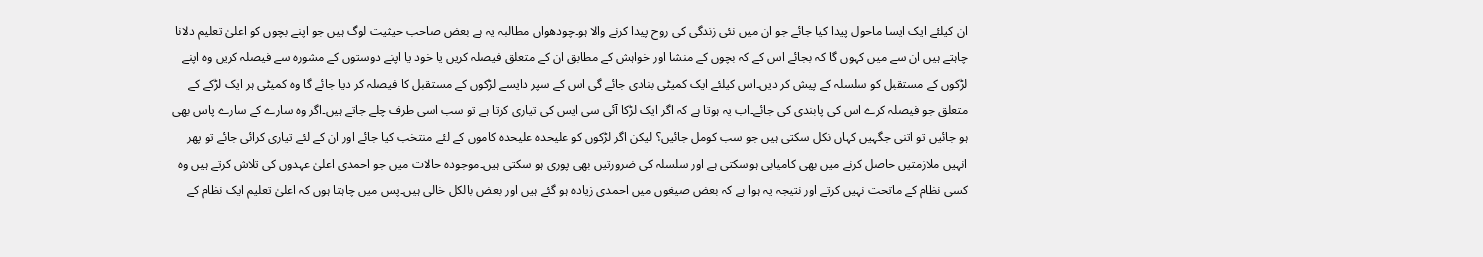ان کیلئے ایک ایسا ماحول پیدا کیا جائے جو ان میں نئی زندگی کی روح پیدا کرنے والا ہو۔چودھواں مطالبہ یہ ہے بعض صاحب حیثیت لوگ ہیں جو اپنے بچوں کو اعلیٰ تعلیم دلانا چاہتے ہیں ان سے میں کہوں گا کہ بجائے اس کے کہ بچوں کے منشا اور خواہش کے مطابق ان کے متعلق فیصلہ کریں یا خود یا اپنے دوستوں کے مشورہ سے فیصلہ کریں وہ اپنے لڑکوں کے مستقبل کو سلسلہ کے پیش کر دیں۔اس کیلئے ایک کمیٹی بنادی جائے گی اس کے سپر دایسے لڑکوں کے مستقبل کا فیصلہ کر دیا جائے گا وہ کمیٹی ہر ایک لڑکے کے متعلق جو فیصلہ کرے اس کی پابندی کی جائے۔اب یہ ہوتا ہے کہ اگر ایک لڑکا آئی سی ایس کی تیاری کرتا ہے تو سب اسی طرف چلے جاتے ہیں۔اگر وہ سارے کے سارے پاس بھی ہو جائیں تو اتنی جگہیں کہاں نکل سکتی ہیں جو سب کومل جائیں؟ لیکن اگر لڑکوں کو علیحدہ علیحدہ کاموں کے لئے منتخب کیا جائے اور ان کے لئے تیاری کرائی جائے تو پھر انہیں ملازمتیں حاصل کرنے میں بھی کامیابی ہوسکتی ہے اور سلسلہ کی ضرورتیں بھی پوری ہو سکتی ہیں۔موجودہ حالات میں جو احمدی اعلیٰ عہدوں کی تلاش کرتے ہیں وہ کسی نظام کے ماتحت نہیں کرتے اور نتیجہ یہ ہوا ہے کہ بعض صیغوں میں احمدی زیادہ ہو گئے ہیں اور بعض بالکل خالی ہیں۔پس میں چاہتا ہوں کہ اعلیٰ تعلیم ایک نظام کے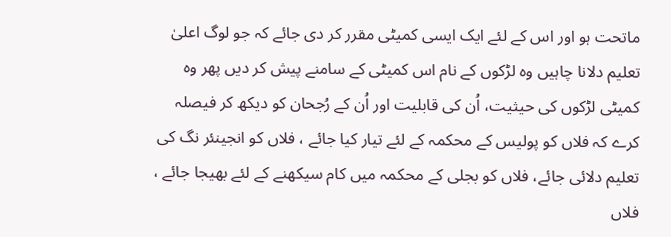ماتحت ہو اور اس کے لئے ایک ایسی کمیٹی مقرر کر دی جائے کہ جو لوگ اعلیٰ تعلیم دلانا چاہیں وہ لڑکوں کے نام اس کمیٹی کے سامنے پیش کر دیں پھر وہ کمیٹی لڑکوں کی حیثیت، اُن کی قابلیت اور اُن کے رُجحان کو دیکھ کر فیصلہ کرے کہ فلاں کو پولیس کے محکمہ کے لئے تیار کیا جائے ، فلاں کو انجینئر نگ کی تعلیم دلائی جائے، فلاں کو بجلی کے محکمہ میں کام سیکھنے کے لئے بھیجا جائے ، فلاں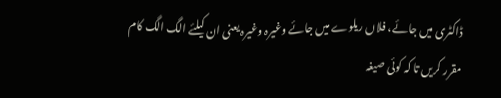ڈاکٹری میں جائے، فلاں ریلوے میں جائے وغیرہ وغیرہ یعنی ان کیلئے الگ الگ کام مقرر کریں تا کہ کوئی صیغہ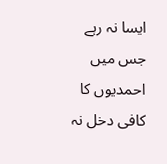ایسا نہ رہے جس میں احمدیوں کا کافی دخل نہ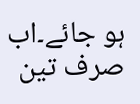ہو جائے۔اب صرف تین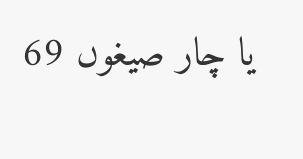یا چار صیغوں 69